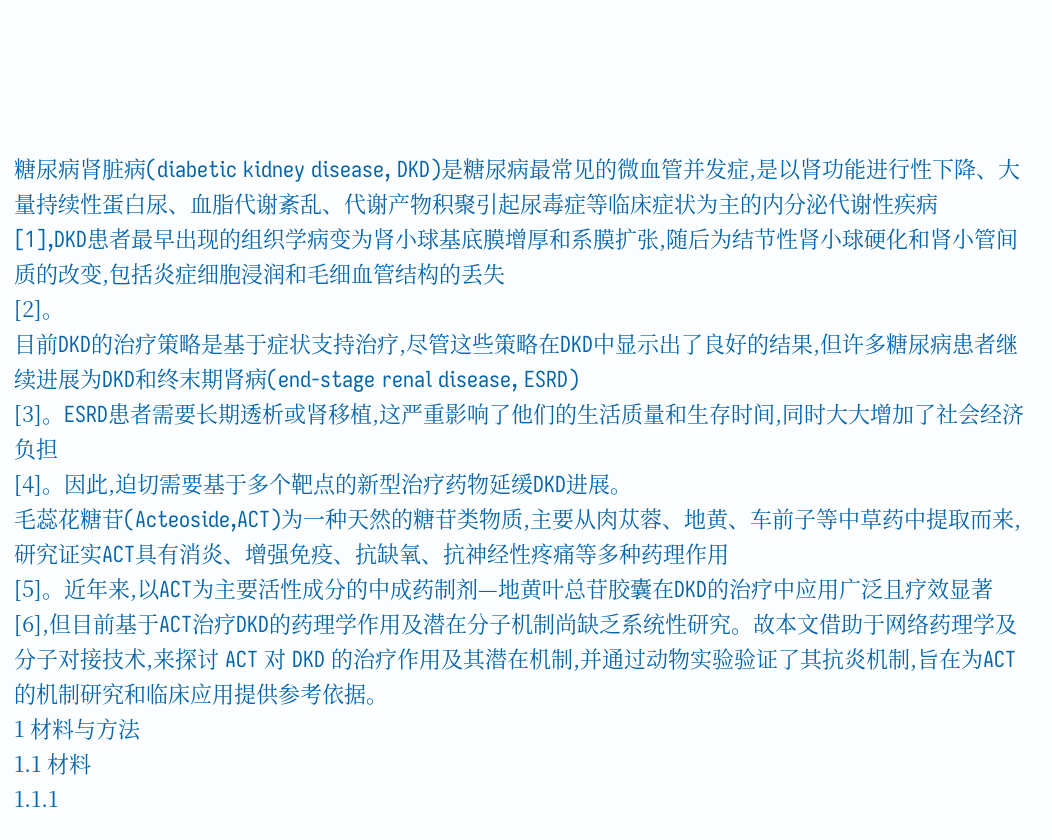糖尿病肾脏病(diabetic kidney disease, DKD)是糖尿病最常见的微血管并发症,是以肾功能进行性下降、大量持续性蛋白尿、血脂代谢紊乱、代谢产物积聚引起尿毒症等临床症状为主的内分泌代谢性疾病
[1],DKD患者最早出现的组织学病变为肾小球基底膜增厚和系膜扩张,随后为结节性肾小球硬化和肾小管间质的改变,包括炎症细胞浸润和毛细血管结构的丢失
[2]。
目前DKD的治疗策略是基于症状支持治疗,尽管这些策略在DKD中显示出了良好的结果,但许多糖尿病患者继续进展为DKD和终末期肾病(end-stage renal disease, ESRD)
[3]。ESRD患者需要长期透析或肾移植,这严重影响了他们的生活质量和生存时间,同时大大增加了社会经济负担
[4]。因此,迫切需要基于多个靶点的新型治疗药物延缓DKD进展。
毛蕊花糖苷(Acteoside,ACT)为一种天然的糖苷类物质,主要从肉苁蓉、地黄、车前子等中草药中提取而来,研究证实ACT具有消炎、增强免疫、抗缺氧、抗神经性疼痛等多种药理作用
[5]。近年来,以ACT为主要活性成分的中成药制剂—地黄叶总苷胶囊在DKD的治疗中应用广泛且疗效显著
[6],但目前基于ACT治疗DKD的药理学作用及潜在分子机制尚缺乏系统性研究。故本文借助于网络药理学及分子对接技术,来探讨 ACT 对 DKD 的治疗作用及其潜在机制,并通过动物实验验证了其抗炎机制,旨在为ACT的机制研究和临床应用提供参考依据。
1 材料与方法
1.1 材料
1.1.1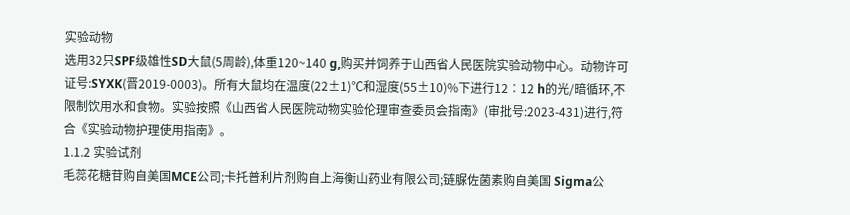实验动物
选用32只SPF级雄性SD大鼠(5周龄),体重120~140 g,购买并饲养于山西省人民医院实验动物中心。动物许可证号:SYXK(晋2019-0003)。所有大鼠均在温度(22±1)℃和湿度(55±10)%下进行12∶12 h的光/暗循环,不限制饮用水和食物。实验按照《山西省人民医院动物实验伦理审查委员会指南》(审批号:2023-431)进行,符合《实验动物护理使用指南》。
1.1.2 实验试剂
毛蕊花糖苷购自美国MCE公司;卡托普利片剂购自上海衡山药业有限公司;链脲佐菌素购自美国 Sigma公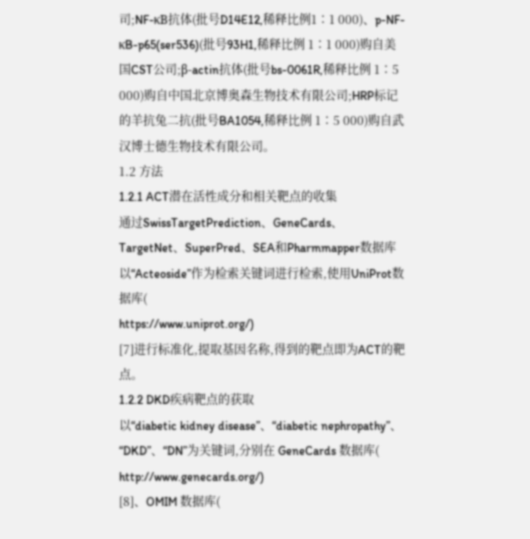司;NF-κB抗体(批号D14E12,稀释比例1∶1 000)、p-NF-κB-p65(ser536)(批号93H1,稀释比例 1∶1 000)购自美国CST公司;β-actin抗体(批号bs-0061R,稀释比例 1∶5 000)购自中国北京博奥森生物技术有限公司;HRP标记的羊抗兔二抗(批号BA1054,稀释比例 1∶5 000)购自武汉博士德生物技术有限公司。
1.2 方法
1.2.1 ACT潜在活性成分和相关靶点的收集
通过SwissTargetPrediction、GeneCards、TargetNet、SuperPred、SEA和Pharmmapper数据库以“Acteoside”作为检索关键词进行检索,使用UniProt数据库(
https://www.uniprot.org/)
[7]进行标准化,提取基因名称,得到的靶点即为ACT的靶点。
1.2.2 DKD疾病靶点的获取
以“diabetic kidney disease”、“diabetic nephropathy”、“DKD”、“DN”为关键词,分别在 GeneCards 数据库(
http://www.genecards.org/)
[8]、OMIM 数据库(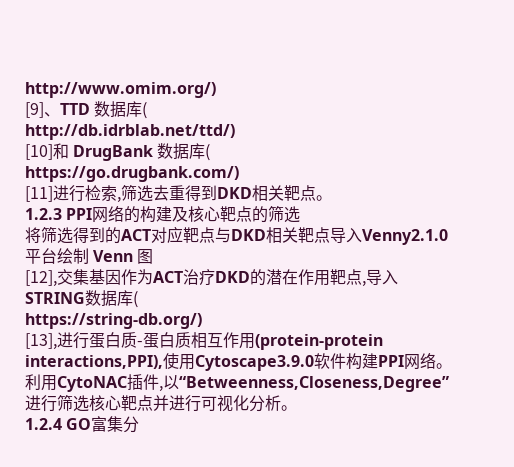http://www.omim.org/)
[9]、TTD 数据库(
http://db.idrblab.net/ttd/)
[10]和 DrugBank 数据库(
https://go.drugbank.com/)
[11]进行检索,筛选去重得到DKD相关靶点。
1.2.3 PPI网络的构建及核心靶点的筛选
将筛选得到的ACT对应靶点与DKD相关靶点导入Venny2.1.0 平台绘制 Venn 图
[12],交集基因作为ACT治疗DKD的潜在作用靶点,导入STRING数据库(
https://string-db.org/)
[13],进行蛋白质-蛋白质相互作用(protein-protein interactions,PPI),使用Cytoscape3.9.0软件构建PPI网络。利用CytoNAC插件,以“Betweenness,Closeness,Degree”进行筛选核心靶点并进行可视化分析。
1.2.4 GO富集分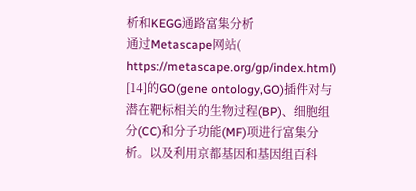析和KEGG通路富集分析
通过Metascape网站(
https://metascape.org/gp/index.html)
[14]的GO(gene ontology,GO)插件对与潜在靶标相关的生物过程(BP)、细胞组分(CC)和分子功能(MF)项进行富集分析。以及利用京都基因和基因组百科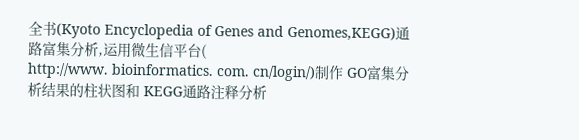全书(Kyoto Encyclopedia of Genes and Genomes,KEGG)通路富集分析,运用微生信平台(
http://www. bioinformatics. com. cn/login/)制作 GO富集分析结果的柱状图和 KEGG通路注释分析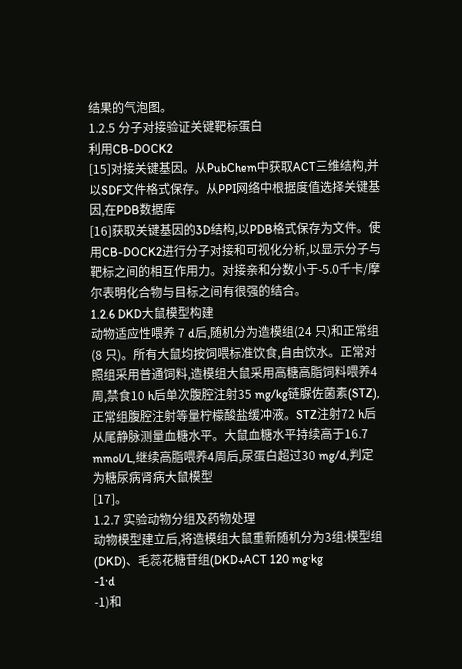结果的气泡图。
1.2.5 分子对接验证关键靶标蛋白
利用CB-DOCK2
[15]对接关键基因。从PubChem中获取ACT三维结构,并以SDF文件格式保存。从PPI网络中根据度值选择关键基因,在PDB数据库
[16]获取关键基因的3D结构,以PDB格式保存为文件。使用CB-DOCK2进行分子对接和可视化分析,以显示分子与靶标之间的相互作用力。对接亲和分数小于-5.0千卡/摩尔表明化合物与目标之间有很强的结合。
1.2.6 DKD大鼠模型构建
动物适应性喂养 7 d后,随机分为造模组(24 只)和正常组(8 只)。所有大鼠均按饲喂标准饮食,自由饮水。正常对照组采用普通饲料,造模组大鼠采用高糖高脂饲料喂养4周,禁食10 h后单次腹腔注射35 mg/kg链脲佐菌素(STZ),正常组腹腔注射等量柠檬酸盐缓冲液。STZ注射72 h后从尾静脉测量血糖水平。大鼠血糖水平持续高于16.7 mmol/L,继续高脂喂养4周后,尿蛋白超过30 mg/d,判定为糖尿病肾病大鼠模型
[17]。
1.2.7 实验动物分组及药物处理
动物模型建立后,将造模组大鼠重新随机分为3组:模型组(DKD)、毛蕊花糖苷组(DKD+ACT 120 mg·kg
-1·d
-1)和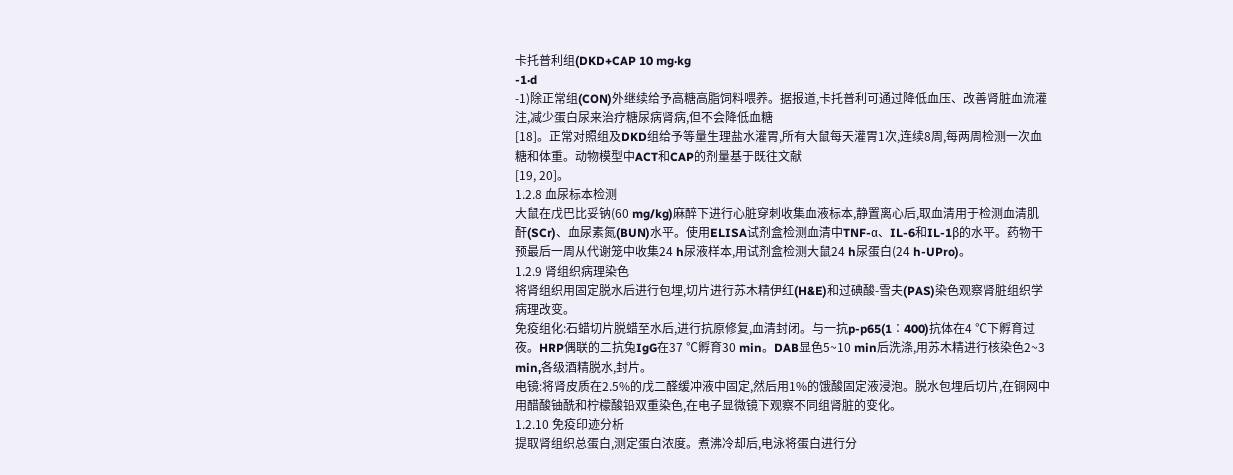卡托普利组(DKD+CAP 10 mg·kg
-1·d
-1)除正常组(CON)外继续给予高糖高脂饲料喂养。据报道,卡托普利可通过降低血压、改善肾脏血流灌注,减少蛋白尿来治疗糖尿病肾病,但不会降低血糖
[18]。正常对照组及DKD组给予等量生理盐水灌胃,所有大鼠每天灌胃1次,连续8周,每两周检测一次血糖和体重。动物模型中ACT和CAP的剂量基于既往文献
[19, 20]。
1.2.8 血尿标本检测
大鼠在戊巴比妥钠(60 mg/kg)麻醉下进行心脏穿刺收集血液标本,静置离心后,取血清用于检测血清肌酐(SCr)、血尿素氮(BUN)水平。使用ELISA试剂盒检测血清中TNF-α、IL-6和IL-1β的水平。药物干预最后一周从代谢笼中收集24 h尿液样本,用试剂盒检测大鼠24 h尿蛋白(24 h-UPro)。
1.2.9 肾组织病理染色
将肾组织用固定脱水后进行包埋,切片进行苏木精伊红(H&E)和过碘酸-雪夫(PAS)染色观察肾脏组织学病理改变。
免疫组化:石蜡切片脱蜡至水后,进行抗原修复,血清封闭。与一抗p-p65(1∶400)抗体在4 ℃下孵育过夜。HRP偶联的二抗兔IgG在37 ℃孵育30 min。DAB显色5~10 min后洗涤,用苏木精进行核染色2~3 min,各级酒精脱水,封片。
电镜:将肾皮质在2.5%的戊二醛缓冲液中固定,然后用1%的饿酸固定液浸泡。脱水包埋后切片,在铜网中用醋酸铀酰和柠檬酸铅双重染色,在电子显微镜下观察不同组肾脏的变化。
1.2.10 免疫印迹分析
提取肾组织总蛋白,测定蛋白浓度。煮沸冷却后,电泳将蛋白进行分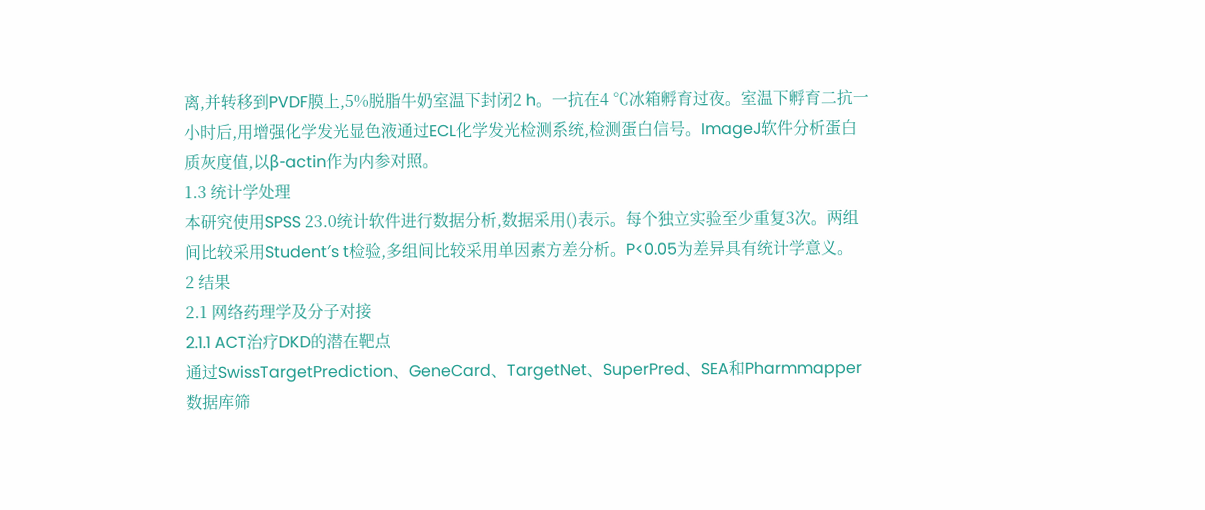离,并转移到PVDF膜上,5%脱脂牛奶室温下封闭2 h。一抗在4 ℃冰箱孵育过夜。室温下孵育二抗一小时后,用增强化学发光显色液通过ECL化学发光检测系统,检测蛋白信号。ImageJ软件分析蛋白质灰度值,以β-actin作为内参对照。
1.3 统计学处理
本研究使用SPSS 23.0统计软件进行数据分析,数据采用()表示。每个独立实验至少重复3次。两组间比较采用Student′s t检验,多组间比较采用单因素方差分析。P<0.05为差异具有统计学意义。
2 结果
2.1 网络药理学及分子对接
2.1.1 ACT治疗DKD的潜在靶点
通过SwissTargetPrediction、GeneCard、TargetNet、SuperPred、SEA和Pharmmapper数据库筛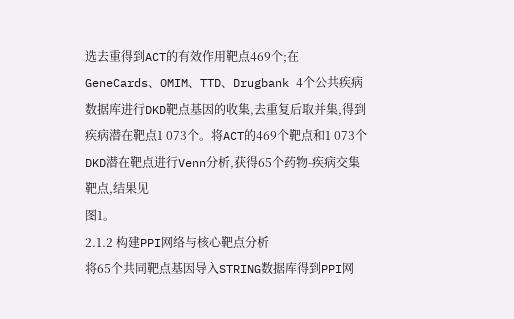选去重得到ACT的有效作用靶点469个;在GeneCards、OMIM、TTD、Drugbank 4个公共疾病数据库进行DKD靶点基因的收集,去重复后取并集,得到疾病潜在靶点1 073个。将ACT的469个靶点和1 073个DKD潜在靶点进行Venn分析,获得65个药物-疾病交集靶点,结果见
图1。
2.1.2 构建PPI网络与核心靶点分析
将65个共同靶点基因导入STRING数据库得到PPI网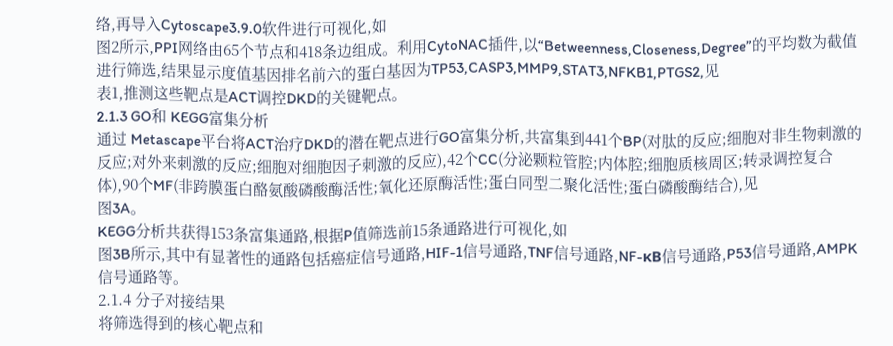络,再导入Cytoscape3.9.0软件进行可视化,如
图2所示,PPI网络由65个节点和418条边组成。利用CytoNAC插件,以“Betweenness,Closeness,Degree”的平均数为截值进行筛选,结果显示度值基因排名前六的蛋白基因为TP53,CASP3,MMP9,STAT3,NFKB1,PTGS2,见
表1,推测这些靶点是ACT调控DKD的关键靶点。
2.1.3 GO和 KEGG富集分析
通过 Metascape平台将ACT治疗DKD的潜在靶点进行GO富集分析,共富集到441个BP(对肽的反应;细胞对非生物刺激的反应;对外来刺激的反应;细胞对细胞因子刺激的反应),42个CC(分泌颗粒管腔;内体腔;细胞质核周区;转录调控复合体),90个MF(非跨膜蛋白酪氨酸磷酸酶活性;氧化还原酶活性;蛋白同型二聚化活性;蛋白磷酸酶结合),见
图3A。
KEGG分析共获得153条富集通路,根据P值筛选前15条通路进行可视化,如
图3B所示,其中有显著性的通路包括癌症信号通路,HIF-1信号通路,TNF信号通路,NF-κB信号通路,P53信号通路,AMPK信号通路等。
2.1.4 分子对接结果
将筛选得到的核心靶点和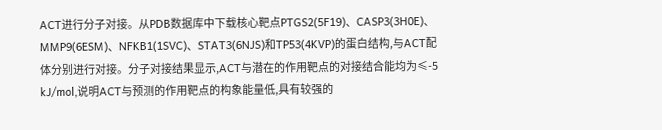ACT进行分子对接。从PDB数据库中下载核心靶点PTGS2(5F19)、CASP3(3H0E)、MMP9(6ESM)、NFKB1(1SVC)、STAT3(6NJS)和TP53(4KVP)的蛋白结构,与ACT配体分别进行对接。分子对接结果显示,ACT与潜在的作用靶点的对接结合能均为≤-5 kJ/mol,说明ACT与预测的作用靶点的构象能量低,具有较强的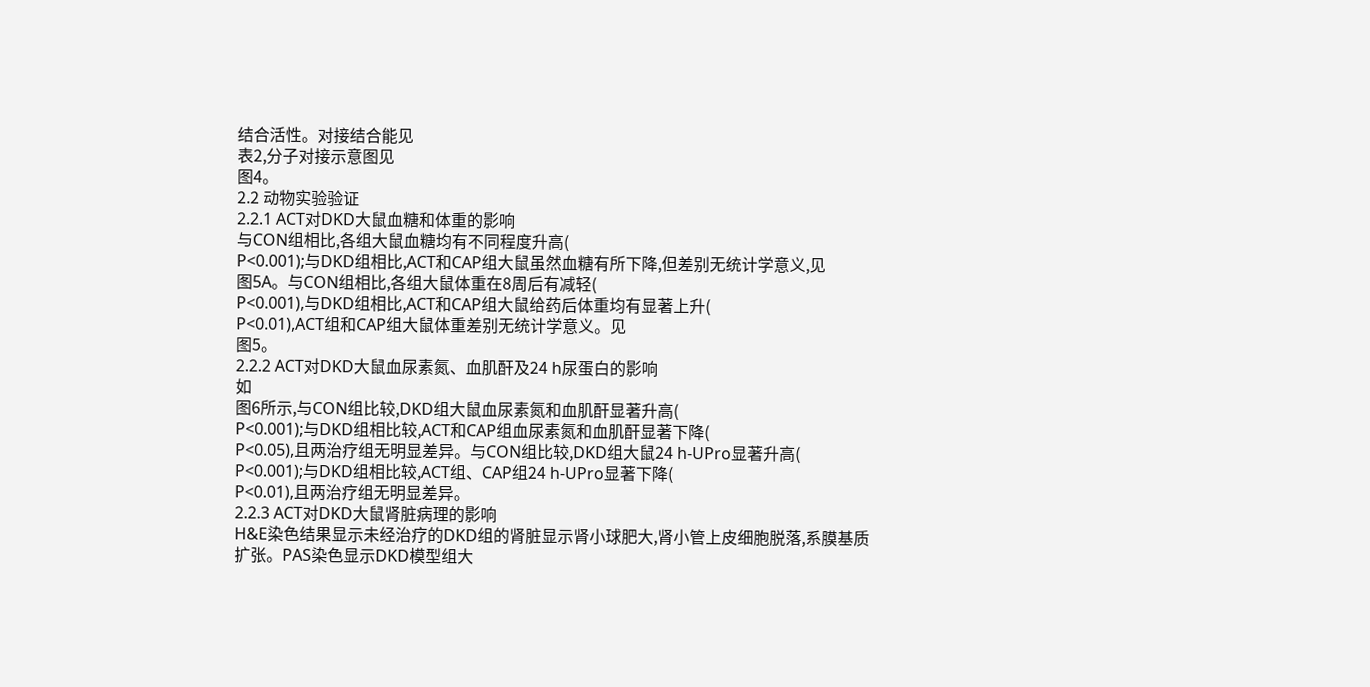结合活性。对接结合能见
表2,分子对接示意图见
图4。
2.2 动物实验验证
2.2.1 ACT对DKD大鼠血糖和体重的影响
与CON组相比,各组大鼠血糖均有不同程度升高(
P<0.001);与DKD组相比,ACT和CAP组大鼠虽然血糖有所下降,但差别无统计学意义,见
图5A。与CON组相比,各组大鼠体重在8周后有减轻(
P<0.001),与DKD组相比,ACT和CAP组大鼠给药后体重均有显著上升(
P<0.01),ACT组和CAP组大鼠体重差别无统计学意义。见
图5。
2.2.2 ACT对DKD大鼠血尿素氮、血肌酐及24 h尿蛋白的影响
如
图6所示,与CON组比较,DKD组大鼠血尿素氮和血肌酐显著升高(
P<0.001);与DKD组相比较,ACT和CAP组血尿素氮和血肌酐显著下降(
P<0.05),且两治疗组无明显差异。与CON组比较,DKD组大鼠24 h-UPro显著升高(
P<0.001);与DKD组相比较,ACT组、CAP组24 h-UPro显著下降(
P<0.01),且两治疗组无明显差异。
2.2.3 ACT对DKD大鼠肾脏病理的影响
H&E染色结果显示未经治疗的DKD组的肾脏显示肾小球肥大,肾小管上皮细胞脱落,系膜基质扩张。PAS染色显示DKD模型组大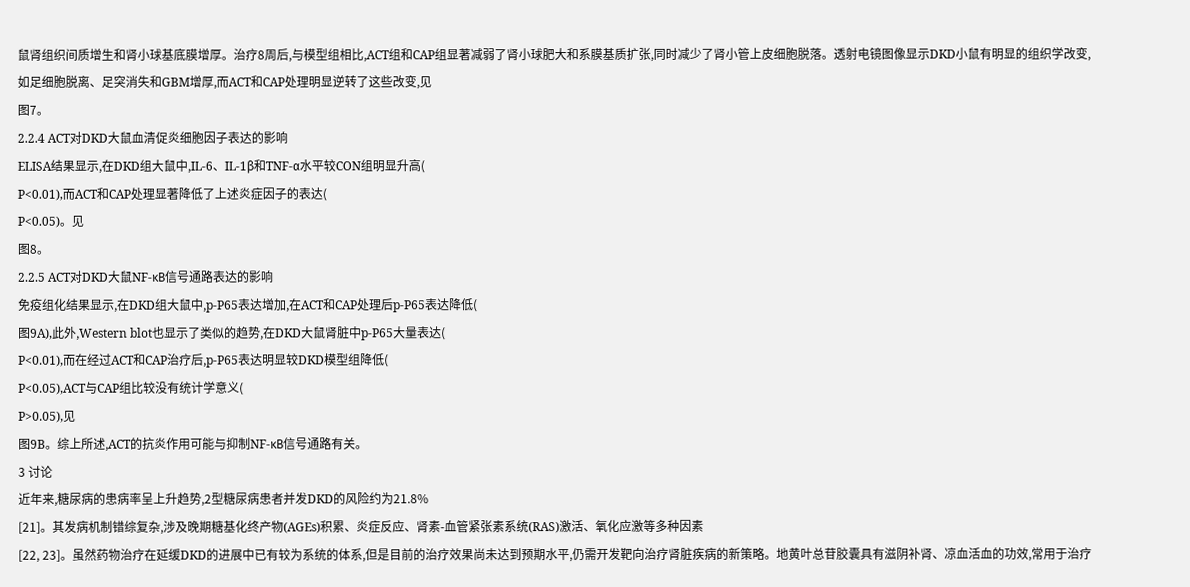鼠肾组织间质增生和肾小球基底膜增厚。治疗8周后,与模型组相比,ACT组和CAP组显著减弱了肾小球肥大和系膜基质扩张,同时减少了肾小管上皮细胞脱落。透射电镜图像显示DKD小鼠有明显的组织学改变,如足细胞脱离、足突消失和GBM增厚,而ACT和CAP处理明显逆转了这些改变,见
图7。
2.2.4 ACT对DKD大鼠血清促炎细胞因子表达的影响
ELISA结果显示,在DKD组大鼠中,IL-6、IL-1β和TNF-α水平较CON组明显升高(
P<0.01),而ACT和CAP处理显著降低了上述炎症因子的表达(
P<0.05)。见
图8。
2.2.5 ACT对DKD大鼠NF‑κB信号通路表达的影响
免疫组化结果显示,在DKD组大鼠中,p-P65表达增加,在ACT和CAP处理后p-P65表达降低(
图9A),此外,Western blot也显示了类似的趋势,在DKD大鼠肾脏中p-P65大量表达(
P<0.01),而在经过ACT和CAP治疗后,p-P65表达明显较DKD模型组降低(
P<0.05),ACT与CAP组比较没有统计学意义(
P>0.05),见
图9B。综上所述,ACT的抗炎作用可能与抑制NF-κB信号通路有关。
3 讨论
近年来,糖尿病的患病率呈上升趋势,2型糖尿病患者并发DKD的风险约为21.8%
[21]。其发病机制错综复杂,涉及晚期糖基化终产物(AGEs)积累、炎症反应、肾素-血管紧张素系统(RAS)激活、氧化应激等多种因素
[22, 23]。虽然药物治疗在延缓DKD的进展中已有较为系统的体系,但是目前的治疗效果尚未达到预期水平,仍需开发靶向治疗肾脏疾病的新策略。地黄叶总苷胶囊具有滋阴补肾、凉血活血的功效,常用于治疗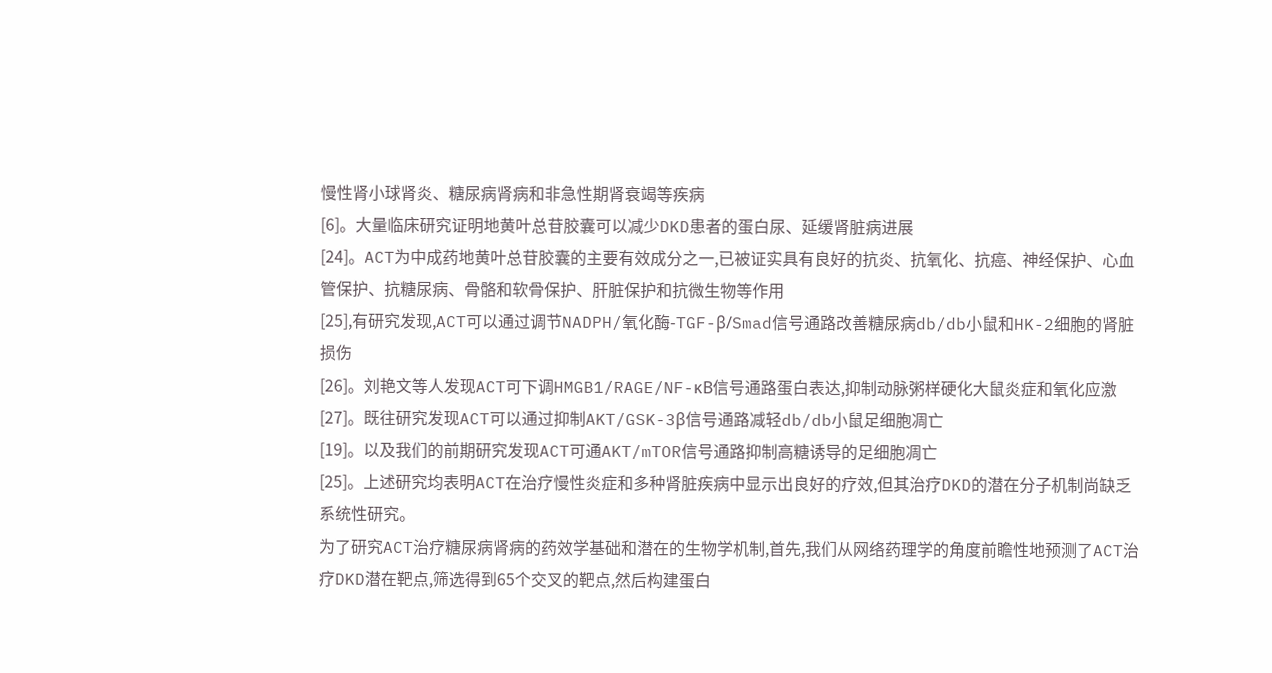慢性肾小球肾炎、糖尿病肾病和非急性期肾衰竭等疾病
[6]。大量临床研究证明地黄叶总苷胶囊可以减少DKD患者的蛋白尿、延缓肾脏病进展
[24]。ACT为中成药地黄叶总苷胶囊的主要有效成分之一,已被证实具有良好的抗炎、抗氧化、抗癌、神经保护、心血管保护、抗糖尿病、骨骼和软骨保护、肝脏保护和抗微生物等作用
[25],有研究发现,ACT可以通过调节NADPH/氧化酶-TGF-β/Smad信号通路改善糖尿病db/db小鼠和HK-2细胞的肾脏损伤
[26]。刘艳文等人发现ACT可下调HMGB1/RAGE/NF-κB信号通路蛋白表达,抑制动脉粥样硬化大鼠炎症和氧化应激
[27]。既往研究发现ACT可以通过抑制AKT/GSK-3β信号通路减轻db/db小鼠足细胞凋亡
[19]。以及我们的前期研究发现ACT可通AKT/mTOR信号通路抑制高糖诱导的足细胞凋亡
[25]。上述研究均表明ACT在治疗慢性炎症和多种肾脏疾病中显示出良好的疗效,但其治疗DKD的潜在分子机制尚缺乏系统性研究。
为了研究ACT治疗糖尿病肾病的药效学基础和潜在的生物学机制,首先,我们从网络药理学的角度前瞻性地预测了ACT治疗DKD潜在靶点,筛选得到65个交叉的靶点,然后构建蛋白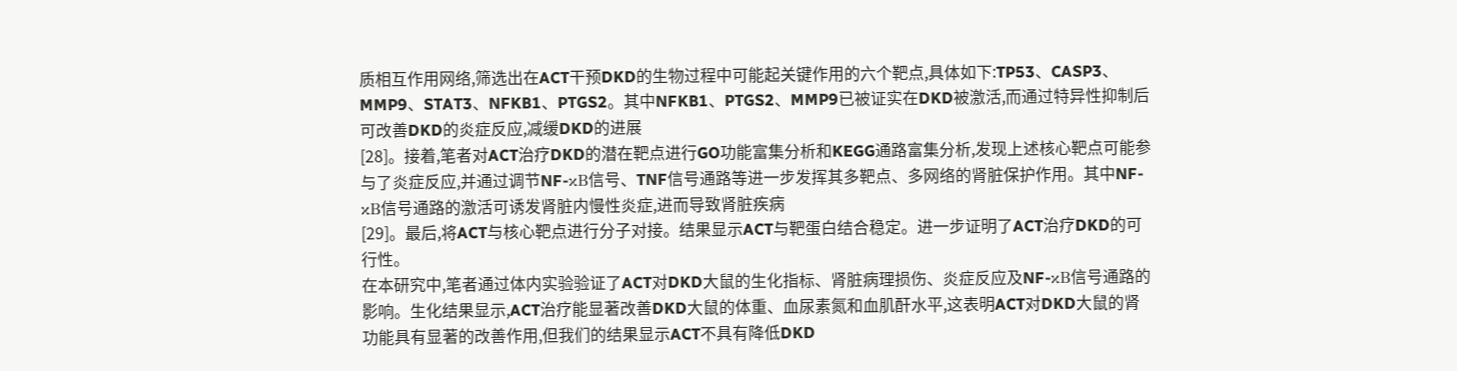质相互作用网络,筛选出在ACT干预DKD的生物过程中可能起关键作用的六个靶点,具体如下:TP53、CASP3、MMP9、STAT3、NFKB1、PTGS2。其中NFKB1、PTGS2、MMP9已被证实在DKD被激活,而通过特异性抑制后可改善DKD的炎症反应,减缓DKD的进展
[28]。接着,笔者对ACT治疗DKD的潜在靶点进行GO功能富集分析和KEGG通路富集分析,发现上述核心靶点可能参与了炎症反应,并通过调节NF-κB信号、TNF信号通路等进一步发挥其多靶点、多网络的肾脏保护作用。其中NF-κB信号通路的激活可诱发肾脏内慢性炎症,进而导致肾脏疾病
[29]。最后,将ACT与核心靶点进行分子对接。结果显示ACT与靶蛋白结合稳定。进一步证明了ACT治疗DKD的可行性。
在本研究中,笔者通过体内实验验证了ACT对DKD大鼠的生化指标、肾脏病理损伤、炎症反应及NF-κB信号通路的影响。生化结果显示,ACT治疗能显著改善DKD大鼠的体重、血尿素氮和血肌酐水平,这表明ACT对DKD大鼠的肾功能具有显著的改善作用,但我们的结果显示ACT不具有降低DKD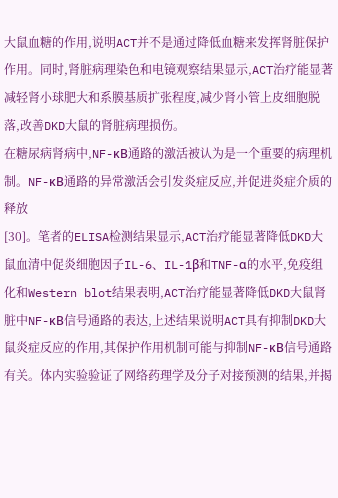大鼠血糖的作用,说明ACT并不是通过降低血糖来发挥肾脏保护作用。同时,肾脏病理染色和电镜观察结果显示,ACT治疗能显著减轻肾小球肥大和系膜基质扩张程度,减少肾小管上皮细胞脱落,改善DKD大鼠的肾脏病理损伤。
在糖尿病肾病中,NF-κB通路的激活被认为是一个重要的病理机制。NF-κB通路的异常激活会引发炎症反应,并促进炎症介质的释放
[30]。笔者的ELISA检测结果显示,ACT治疗能显著降低DKD大鼠血清中促炎细胞因子IL-6、IL-1β和TNF-α的水平,免疫组化和Western blot结果表明,ACT治疗能显著降低DKD大鼠肾脏中NF-κB信号通路的表达,上述结果说明ACT具有抑制DKD大鼠炎症反应的作用,其保护作用机制可能与抑制NF-κB信号通路有关。体内实验验证了网络药理学及分子对接预测的结果,并揭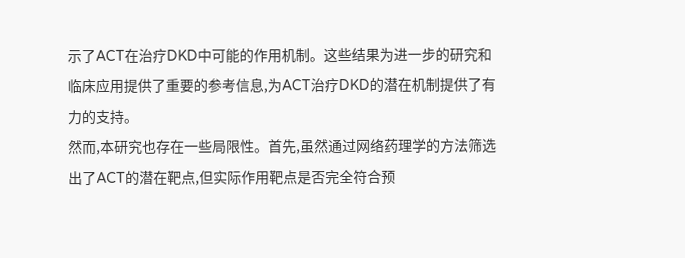示了ACT在治疗DKD中可能的作用机制。这些结果为进一步的研究和临床应用提供了重要的参考信息,为ACT治疗DKD的潜在机制提供了有力的支持。
然而,本研究也存在一些局限性。首先,虽然通过网络药理学的方法筛选出了ACT的潜在靶点,但实际作用靶点是否完全符合预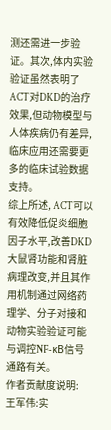测还需进一步验证。其次,体内实验验证虽然表明了ACT对DKD的治疗效果,但动物模型与人体疾病仍有差异,临床应用还需要更多的临床试验数据支持。
综上所述, ACT可以有效降低促炎细胞因子水平,改善DKD大鼠肾功能和肾脏病理改变,并且其作用机制通过网络药理学、分子对接和动物实验验证可能与调控NF-κB信号通路有关。
作者贡献度说明:
王军伟:实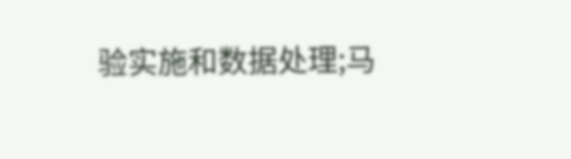验实施和数据处理;马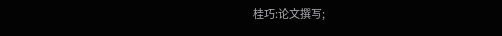桂巧:论文撰写;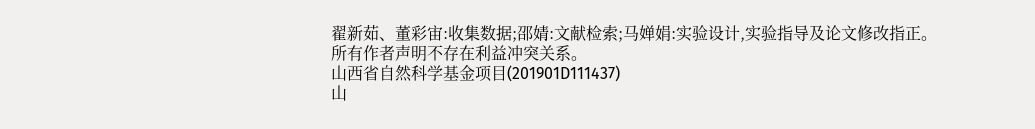翟新茹、董彩宙:收集数据;邵婧:文献检索;马婵娟:实验设计,实验指导及论文修改指正。
所有作者声明不存在利益冲突关系。
山西省自然科学基金项目(201901D111437)
山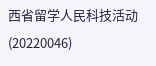西省留学人民科技活动(20220046)